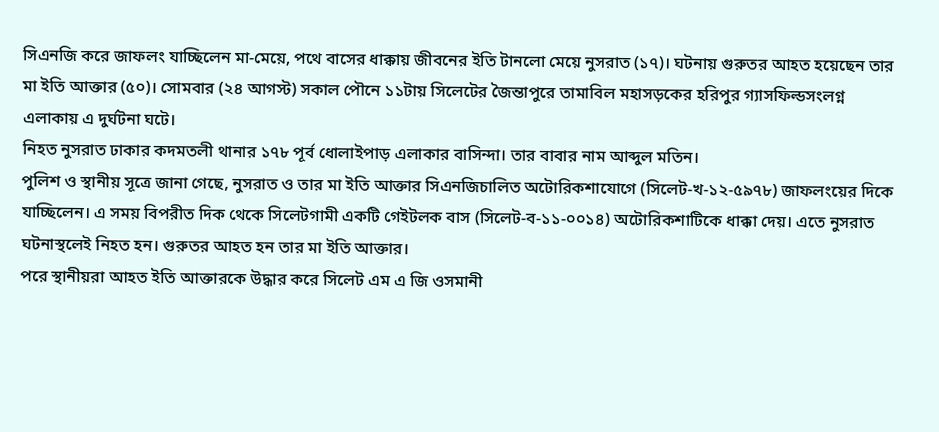সিএনজি করে জাফলং যাচ্ছিলেন মা-মেয়ে, পথে বাসের ধাক্কায় জীবনের ইতি টানলো মেয়ে নুসরাত (১৭)। ঘটনায় গুরুতর আহত হয়েছেন তার মা ইতি আক্তার (৫০)। সোমবার (২৪ আগস্ট) সকাল পৌনে ১১টায় সিলেটের জৈন্তাপুরে তামাবিল মহাসড়কের হরিপুর গ্যাসফিল্ডসংলগ্ন এলাকায় এ দুর্ঘটনা ঘটে।
নিহত নুসরাত ঢাকার কদমতলী থানার ১৭৮ পূর্ব ধোলাইপাড় এলাকার বাসিন্দা। তার বাবার নাম আব্দুল মতিন।
পুলিশ ও স্থানীয় সূত্রে জানা গেছে, নুসরাত ও তার মা ইতি আক্তার সিএনজিচালিত অটোরিকশাযোগে (সিলেট-খ-১২-৫৯৭৮) জাফলংয়ের দিকে যাচ্ছিলেন। এ সময় বিপরীত দিক থেকে সিলেটগামী একটি গেইটলক বাস (সিলেট-ব-১১-০০১৪) অটোরিকশাটিকে ধাক্কা দেয়। এতে নুসরাত ঘটনাস্থলেই নিহত হন। গুরুতর আহত হন তার মা ইতি আক্তার।
পরে স্থানীয়রা আহত ইতি আক্তারকে উদ্ধার করে সিলেট এম এ জি ওসমানী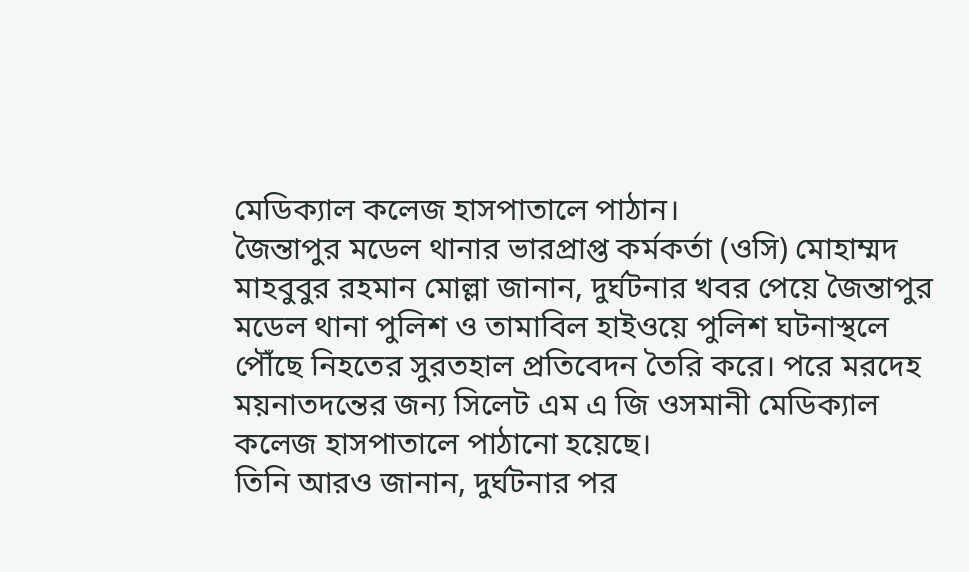মেডিক্যাল কলেজ হাসপাতালে পাঠান।
জৈন্তাপুর মডেল থানার ভারপ্রাপ্ত কর্মকর্তা (ওসি) মোহাম্মদ মাহবুবুর রহমান মোল্লা জানান, দুর্ঘটনার খবর পেয়ে জৈন্তাপুর মডেল থানা পুলিশ ও তামাবিল হাইওয়ে পুলিশ ঘটনাস্থলে পৌঁছে নিহতের সুরতহাল প্রতিবেদন তৈরি করে। পরে মরদেহ ময়নাতদন্তের জন্য সিলেট এম এ জি ওসমানী মেডিক্যাল কলেজ হাসপাতালে পাঠানো হয়েছে।
তিনি আরও জানান, দুর্ঘটনার পর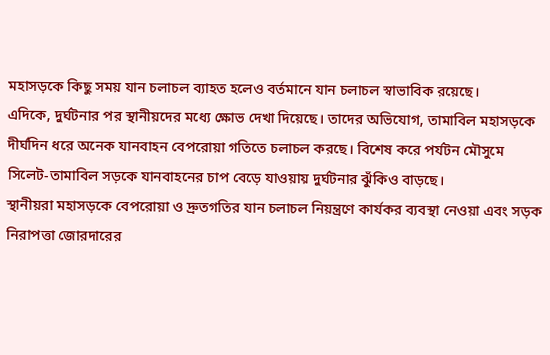মহাসড়কে কিছু সময় যান চলাচল ব্যাহত হলেও বর্তমানে যান চলাচল স্বাভাবিক রয়েছে।
এদিকে, দুর্ঘটনার পর স্থানীয়দের মধ্যে ক্ষোভ দেখা দিয়েছে। তাদের অভিযোগ, তামাবিল মহাসড়কে দীর্ঘদিন ধরে অনেক যানবাহন বেপরোয়া গতিতে চলাচল করছে। বিশেষ করে পর্যটন মৌসুমে সিলেট-তামাবিল সড়কে যানবাহনের চাপ বেড়ে যাওয়ায় দুর্ঘটনার ঝুঁকিও বাড়ছে।
স্থানীয়রা মহাসড়কে বেপরোয়া ও দ্রুতগতির যান চলাচল নিয়ন্ত্রণে কার্যকর ব্যবস্থা নেওয়া এবং সড়ক নিরাপত্তা জোরদারের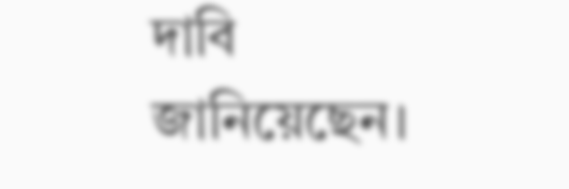দাবি জানিয়েছেন।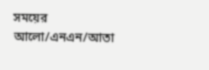সময়ের আলো/এনএন/আতা